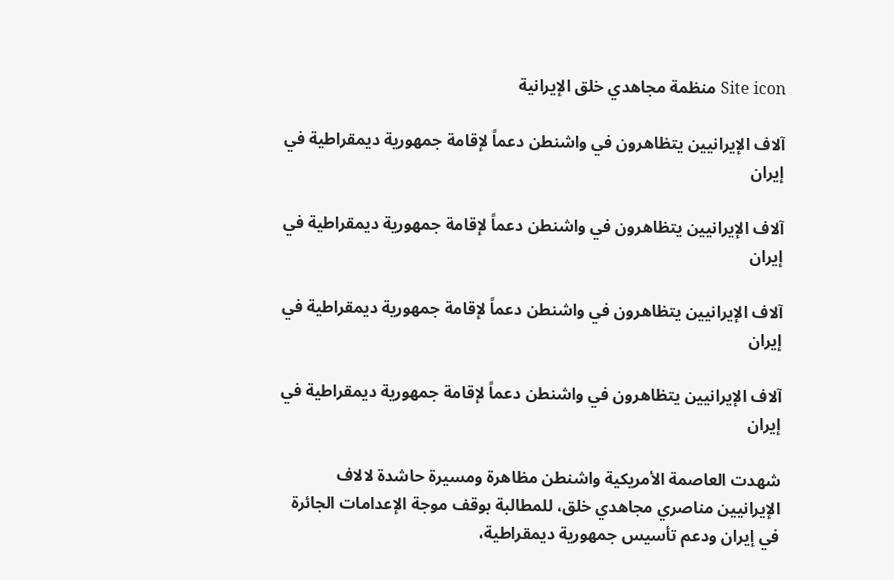Site icon منظمة مجاهدي خلق الإيرانية

آلاف الإيرانيين يتظاهرون في واشنطن دعماً لإقامة جمهورية ديمقراطية في إيران

آلاف الإيرانيين يتظاهرون في واشنطن دعماً لإقامة جمهورية ديمقراطية في إيران

آلاف الإيرانيين يتظاهرون في واشنطن دعماً لإقامة جمهورية ديمقراطية في إيران

آلاف الإيرانيين يتظاهرون في واشنطن دعماً لإقامة جمهورية ديمقراطية في إيران

شهدت العاصمة الأمريكية واشنطن مظاهرة ومسيرة حاشدة لالاف الإيرانيين مناصري مجاهدي خلق، للمطالبة بوقف موجة الإعدامات الجائرة في إيران ودعم تأسيس جمهورية ديمقراطية،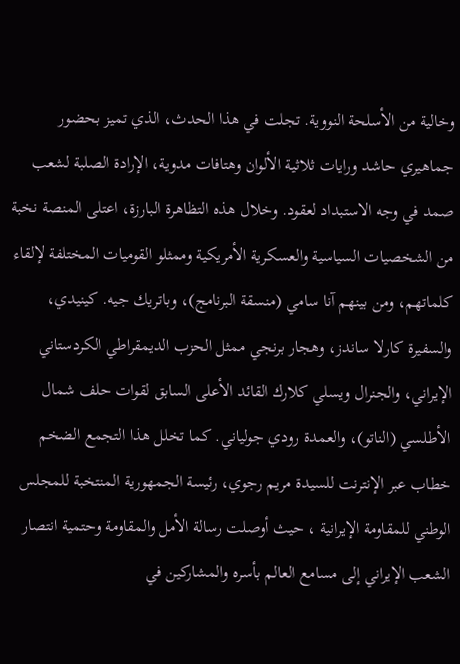وخالية من الأسلحة النووية. تجلت في هذا الحدث، الذي تميز بحضور جماهيري حاشد ورايات ثلاثية الألوان وهتافات مدوية، الإرادة الصلبة لشعب صمد في وجه الاستبداد لعقود. وخلال هذه التظاهرة البارزة، اعتلى المنصة نخبة من الشخصيات السياسية والعسكرية الأمريكية وممثلو القوميات المختلفة لإلقاء كلماتهم، ومن بينهم آنا سامي (منسقة البرنامج)، وباتريك جيه. كينيدي، والسفيرة كارلا ساندز، وهجار برنجي ممثل الحزب الديمقراطي الكردستاني الإيراني، والجنرال ويسلي كلارك القائد الأعلى السابق لقوات حلف شمال الأطلسي (الناتو)، والعمدة رودي جولياني. كما تخلل هذا التجمع الضخم خطاب عبر الإنترنت للسيدة مريم رجوي، رئيسة الجمهورية المنتخبة للمجلس الوطني للمقاومة الإيرانية ، حيث أوصلت رسالة الأمل والمقاومة وحتمية انتصار الشعب الإيراني إلى مسامع العالم بأسره والمشاركين في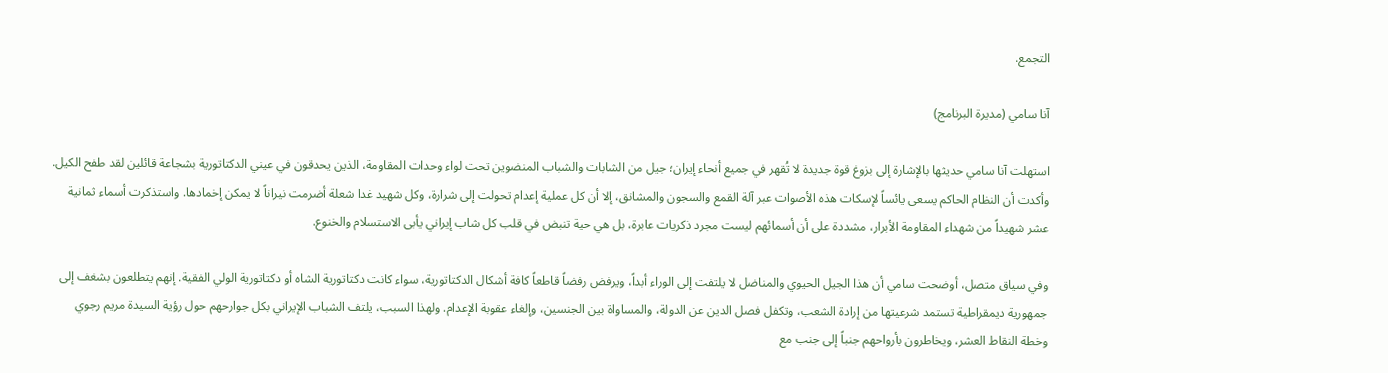التجمع.

آنا سامي (مديرة البرنامج)

استهلت آنا سامي حديثها بالإشارة إلى بزوغ قوة جديدة لا تُقهر في جميع أنحاء إيران؛ جيل من الشابات والشباب المنضوين تحت لواء وحدات المقاومة، الذين يحدقون في عيني الدكتاتورية بشجاعة قائلين لقد طفح الكيل. وأكدت أن النظام الحاكم يسعى يائساً لإسكات هذه الأصوات عبر آلة القمع والسجون والمشانق، إلا أن كل عملية إعدام تحولت إلى شرارة، وكل شهيد غدا شعلة أضرمت نيراناً لا يمكن إخمادها. واستذكرت أسماء ثمانية عشر شهيداً من شهداء المقاومة الأبرار، مشددة على أن أسمائهم ليست مجرد ذكريات عابرة، بل هي حية تنبض في قلب كل شاب إيراني يأبى الاستسلام والخنوع.

وفي سياق متصل، أوضحت سامي أن هذا الجيل الحيوي والمناضل لا يلتفت إلى الوراء أبداً، ويرفض رفضاً قاطعاً كافة أشكال الدكتاتورية، سواء كانت دكتاتورية الشاه أو دكتاتورية الولي الفقية. إنهم يتطلعون بشغف إلى جمهورية ديمقراطية تستمد شرعيتها من إرادة الشعب، وتكفل فصل الدين عن الدولة، والمساواة بين الجنسين، وإلغاء عقوبة الإعدام. ولهذا السبب، يلتف الشباب الإيراني بكل جوارحهم حول رؤية السيدة مريم رجوي وخطة النقاط العشر، ويخاطرون بأرواحهم جنباً إلى جنب مع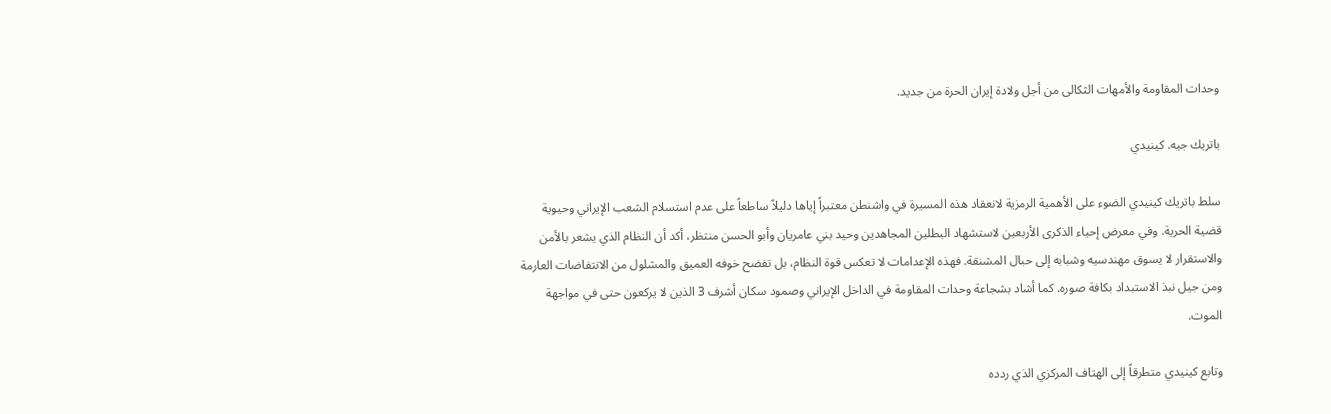وحدات المقاومة والأمهات الثكالى من أجل ولادة إيران الحرة من جديد.

باتريك جيه. كينيدي

سلط باتريك كينيدي الضوء على الأهمية الرمزية لانعقاد هذه المسيرة في واشنطن معتبراً إياها دليلاً ساطعاً على عدم استسلام الشعب الإيراني وحيوية قضية الحرية. وفي معرض إحياء الذكرى الأربعين لاستشهاد البطلين المجاهدين وحيد بني عامريان وأبو الحسن منتظر، أكد أن النظام الذي يشعر بالأمن والاستقرار لا يسوق مهندسيه وشبابه إلى حبال المشنقة. فهذه الإعدامات لا تعكس قوة النظام، بل تفضح خوفه العميق والمشلول من الانتفاضات العارمة ومن جيل نبذ الاستبداد بكافة صوره. كما أشاد بشجاعة وحدات المقاومة في الداخل الإيراني وصمود سكان أشرف 3 الذين لا يركعون حتى في مواجهة الموت.

وتابع كينيدي متطرقاً إلى الهتاف المركزي الذي ردده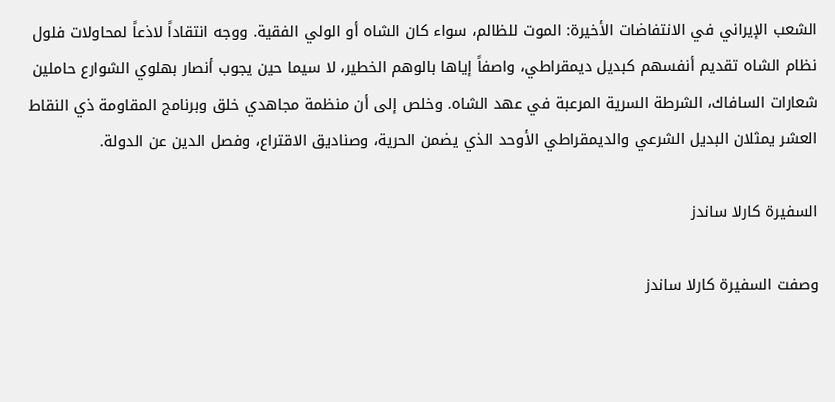الشعب الإيراني في الانتفاضات الأخيرة: الموت للظالم، سواء كان الشاه أو الولي الفقية. ووجه انتقاداً لاذعاً لمحاولات فلول نظام الشاه تقديم أنفسهم كبديل ديمقراطي، واصفاً إياها بالوهم الخطير، لا سيما حين يجوب أنصار بهلوي الشوارع حاملين شعارات السافاك، الشرطة السرية المرعبة في عهد الشاه. وخلص إلى أن منظمة مجاهدي خلق وبرنامج المقاومة ذي النقاط العشر يمثلان البديل الشرعي والديمقراطي الأوحد الذي يضمن الحرية، وصناديق الاقتراع، وفصل الدين عن الدولة.

السفيرة كارلا ساندز

وصفت السفيرة كارلا ساندز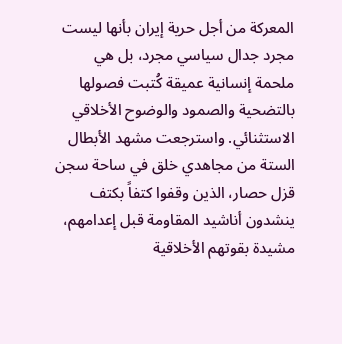المعركة من أجل حرية إيران بأنها ليست مجرد جدال سياسي مجرد، بل هي ملحمة إنسانية عميقة كُتبت فصولها بالتضحية والصمود والوضوح الأخلاقي الاستثنائي. واسترجعت مشهد الأبطال الستة من مجاهدي خلق في ساحة سجن قزل حصار، الذين وقفوا كتفاً بكتف ينشدون أناشيد المقاومة قبل إعدامهم، مشيدة بقوتهم الأخلاقية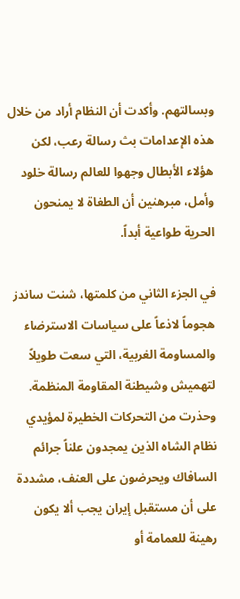وبسالتهم. وأكدت أن النظام أراد من خلال هذه الإعدامات بث رسالة رعب، لكن هؤلاء الأبطال وجهوا للعالم رسالة خلود وأمل، مبرهنين أن الطغاة لا يمنحون الحرية طواعية أبداً.

في الجزء الثاني من كلمتها، شنت ساندز هجوماً لاذعاً على سياسات الاسترضاء والمساومة الغربية، التي سعت طويلاً لتهميش وشيطنة المقاومة المنظمة. وحذرت من التحركات الخطيرة لمؤيدي نظام الشاه الذين يمجدون علناً جرائم السافاك ويحرضون على العنف، مشددة على أن مستقبل إيران يجب ألا يكون رهينة للعمامة أو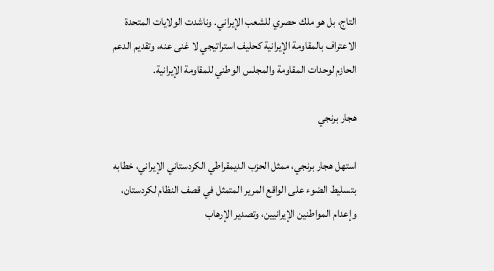التاج، بل هو ملك حصري للشعب الإيراني. وناشدت الولايات المتحدة الاعتراف بالمقاومة الإيرانية كحليف استراتيجي لا غنى عنه، وتقديم الدعم الحازم لوحدات المقاومة والمجلس الوطني للمقاومة الإيرانية.

هجار برنجي

استهل هجار برنجي، ممثل الحزب الديمقراطي الكردستاني الإيراني، خطابه بتسليط الضوء على الواقع المرير المتمثل في قصف النظام لكردستان، وإعدام المواطنين الإيرانيين، وتصدير الإرهاب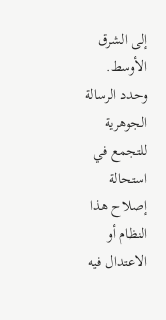إلى الشرق الأوسط. وحدد الرسالة الجوهرية للتجمع في استحالة إصلاح هذا النظام أو الاعتدال فيه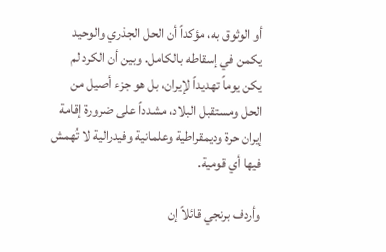أو الوثوق به، مؤكداً أن الحل الجذري والوحيد يكمن في إسقاطه بالكامل. وبين أن الكرد لم يكن يوماً تهديداً لإيران، بل هو جزء أصيل من الحل ومستقبل البلاد، مشدداً على ضرورة إقامة إيران حرة وديمقراطية وعلمانية وفيدرالية لا تُهمش فيها أي قومية.

وأردف برنجي قائلاً إن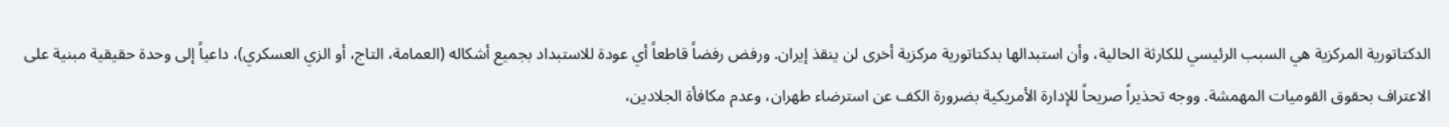الدكتاتورية المركزية هي السبب الرئيسي للكارثة الحالية، وأن استبدالها بدكتاتورية مركزية أخرى لن ينقذ إيران. ورفض رفضاً قاطعاً أي عودة للاستبداد بجميع أشكاله (العمامة، التاج، أو الزي العسكري)، داعياً إلى وحدة حقيقية مبنية على الاعتراف بحقوق القوميات المهمشة. ووجه تحذيراً صريحاً للإدارة الأمريكية بضرورة الكف عن استرضاء طهران، وعدم مكافأة الجلادين،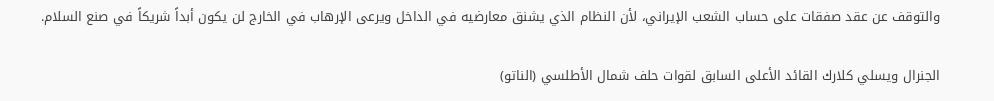والتوقف عن عقد صفقات على حساب الشعب الإيراني، لأن النظام الذي يشنق معارضيه في الداخل ويرعى الإرهاب في الخارج لن يكون أبداً شريكاً في صنع السلام.

الجنرال ويسلي كلارك القائد الأعلى السابق لقوات حلف شمال الأطلسي (الناتو)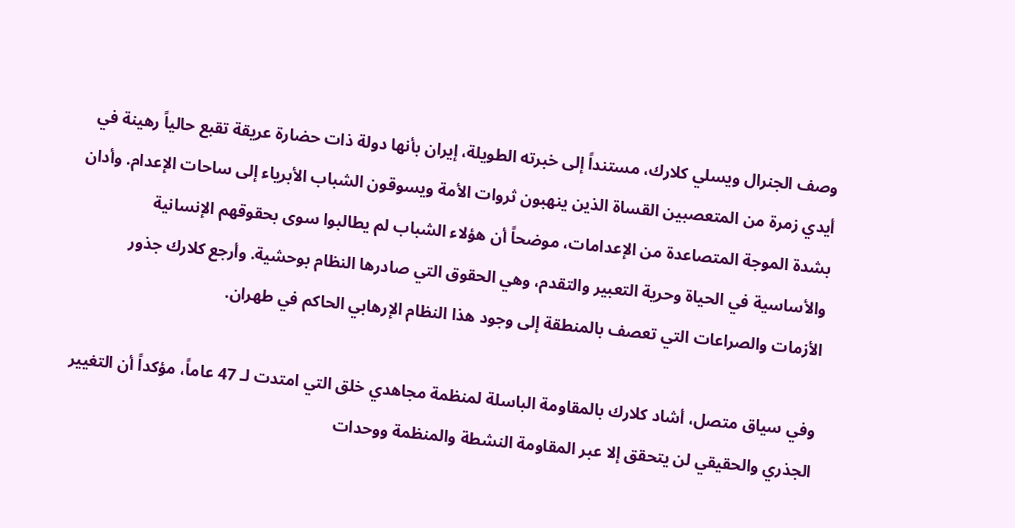وصف الجنرال ويسلي كلارك، مستنداً إلى خبرته الطويلة، إيران بأنها دولة ذات حضارة عريقة تقبع حالياً رهينة في أيدي زمرة من المتعصبين القساة الذين ينهبون ثروات الأمة ويسوقون الشباب الأبرياء إلى ساحات الإعدام. وأدان بشدة الموجة المتصاعدة من الإعدامات، موضحاً أن هؤلاء الشباب لم يطالبوا سوى بحقوقهم الإنسانية والأساسية في الحياة وحرية التعبير والتقدم، وهي الحقوق التي صادرها النظام بوحشية. وأرجع كلارك جذور الأزمات والصراعات التي تعصف بالمنطقة إلى وجود هذا النظام الإرهابي الحاكم في طهران.

وفي سياق متصل، أشاد كلارك بالمقاومة الباسلة لمنظمة مجاهدي خلق التي امتدت لـ 47 عاماً، مؤكداً أن التغيير الجذري والحقيقي لن يتحقق إلا عبر المقاومة النشطة والمنظمة ووحدات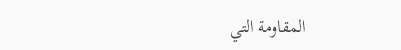المقاومة التي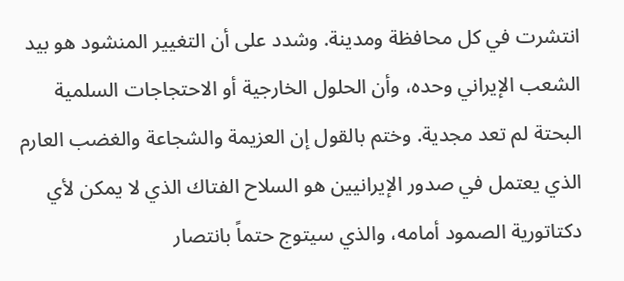انتشرت في كل محافظة ومدينة. وشدد على أن التغيير المنشود هو بيد الشعب الإيراني وحده، وأن الحلول الخارجية أو الاحتجاجات السلمية البحتة لم تعد مجدية. وختم بالقول إن العزيمة والشجاعة والغضب العارم الذي يعتمل في صدور الإيرانيين هو السلاح الفتاك الذي لا يمكن لأي دكتاتورية الصمود أمامه، والذي سيتوج حتماً بانتصار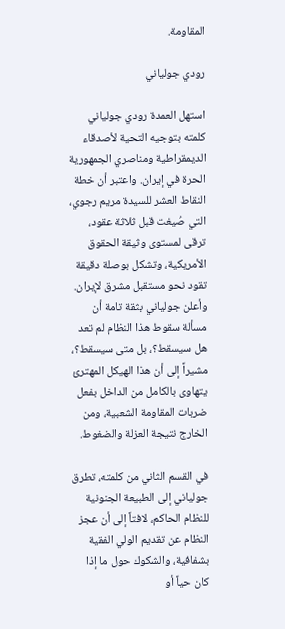المقاومة.

رودي جولياني

استهل العمدة رودي جولياني كلمته بتوجيه التحية لأصدقاء الديمقراطية ومناصري الجمهورية الحرة في إيران. واعتبر أن خطة النقاط العشر للسيدة مريم رجوي، التي صُيغت قبل ثلاثة عقود، ترقى لمستوى وثيقة الحقوق الأمريكية، وتشكل بوصلة دقيقة تقود نحو مستقبل مشرق لإيران. وأعلن جولياني بثقة تامة أن مسألة سقوط هذا النظام لم تعد هل سيسقط؟، بل متى سيسقط؟، مشيراً إلى أن هذا الهيكل المهترئ يتهاوى بالكامل من الداخل بفعل ضربات المقاومة الشعبية، ومن الخارج نتيجة العزلة والضغوط.

في القسم الثاني من كلمته، تطرق جولياني إلى الطبيعة الجنونية للنظام الحاكم، لافتاً إلى أن عجز النظام عن تقديم الولي الفقية بشفافية، والشكوك حول ما إذا كان حياً أو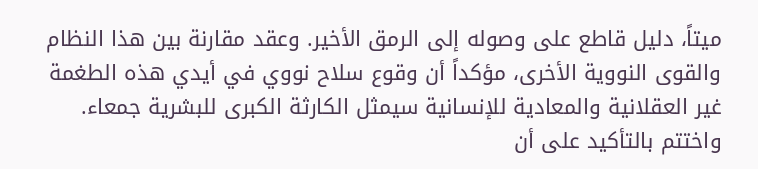ميتاً، دليل قاطع على وصوله إلى الرمق الأخير. وعقد مقارنة بين هذا النظام والقوى النووية الأخرى، مؤكداً أن وقوع سلاح نووي في أيدي هذه الطغمة غير العقلانية والمعادية للإنسانية سيمثل الكارثة الكبرى للبشرية جمعاء. واختتم بالتأكيد على أن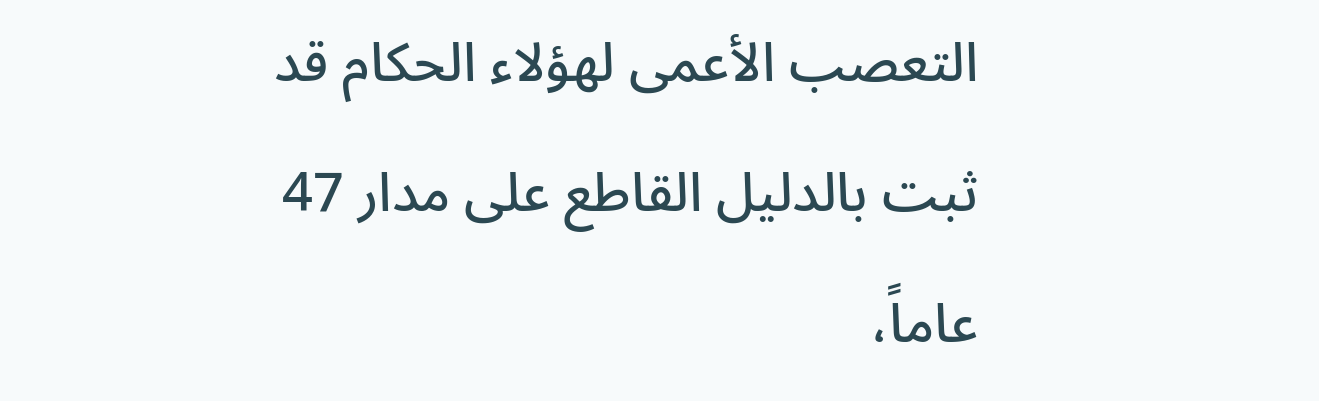التعصب الأعمى لهؤلاء الحكام قد ثبت بالدليل القاطع على مدار 47 عاماً،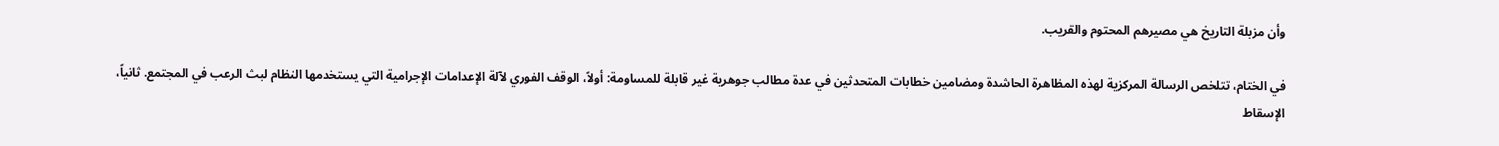وأن مزبلة التاريخ هي مصيرهم المحتوم والقريب.

في الختام، تتلخص الرسالة المركزية لهذه المظاهرة الحاشدة ومضامين خطابات المتحدثين في عدة مطالب جوهرية غير قابلة للمساومة: أولاً، الوقف الفوري لآلة الإعدامات الإجرامية التي يستخدمها النظام لبث الرعب في المجتمع. ثانياً، الإسقاط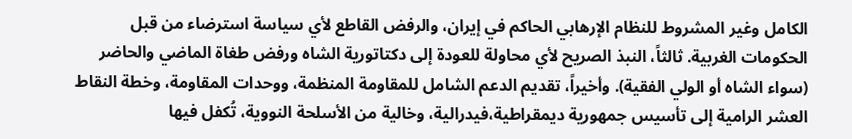الكامل وغير المشروط للنظام الإرهابي الحاكم في إيران، والرفض القاطع لأي سياسة استرضاء من قبل الحكومات الغربية. ثالثاً، النبذ الصريح لأي محاولة للعودة إلى دكتاتورية الشاه ورفض طغاة الماضي والحاضر (سواء الشاه أو الولي الفقية). وأخيراً، تقديم الدعم الشامل للمقاومة المنظمة، ووحدات المقاومة، وخطة النقاط العشر الرامية إلى تأسيس جمهورية ديمقراطية،فيدرالية، وخالية من الأسلحة النووية، تُكفل فيها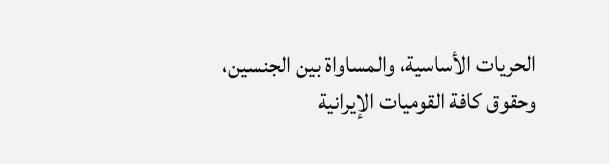الحريات الأساسية، والمساواة بين الجنسين، وحقوق كافة القوميات الإيرانية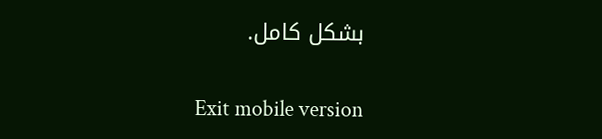بشكل كامل.

Exit mobile version